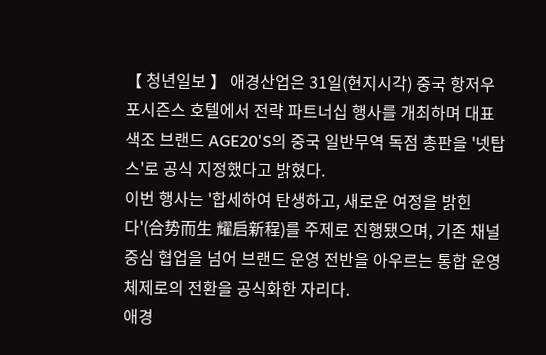【 청년일보 】 애경산업은 31일(현지시각) 중국 항저우 포시즌스 호텔에서 전략 파트너십 행사를 개최하며 대표 색조 브랜드 AGE20'S의 중국 일반무역 독점 총판을 '넷탑스'로 공식 지정했다고 밝혔다.
이번 행사는 '합세하여 탄생하고, 새로운 여정을 밝힌다'(合势而生 耀启新程)를 주제로 진행됐으며, 기존 채널 중심 협업을 넘어 브랜드 운영 전반을 아우르는 통합 운영 체제로의 전환을 공식화한 자리다.
애경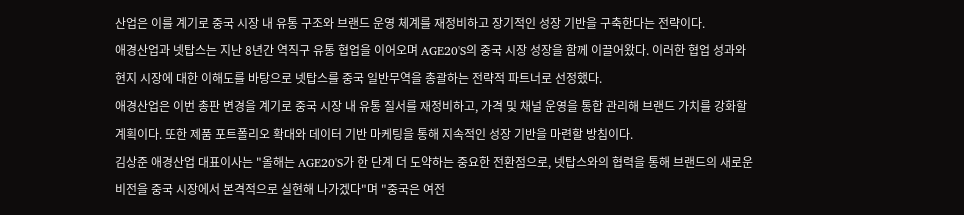산업은 이를 계기로 중국 시장 내 유통 구조와 브랜드 운영 체계를 재정비하고 장기적인 성장 기반을 구축한다는 전략이다.
애경산업과 넷탑스는 지난 8년간 역직구 유통 협업을 이어오며 AGE20'S의 중국 시장 성장을 함께 이끌어왔다. 이러한 협업 성과와 현지 시장에 대한 이해도를 바탕으로 넷탑스를 중국 일반무역을 총괄하는 전략적 파트너로 선정했다.
애경산업은 이번 총판 변경을 계기로 중국 시장 내 유통 질서를 재정비하고, 가격 및 채널 운영을 통합 관리해 브랜드 가치를 강화할 계획이다. 또한 제품 포트폴리오 확대와 데이터 기반 마케팅을 통해 지속적인 성장 기반을 마련할 방침이다.
김상준 애경산업 대표이사는 "올해는 AGE20'S가 한 단계 더 도약하는 중요한 전환점으로, 넷탑스와의 협력을 통해 브랜드의 새로운 비전을 중국 시장에서 본격적으로 실현해 나가겠다"며 "중국은 여전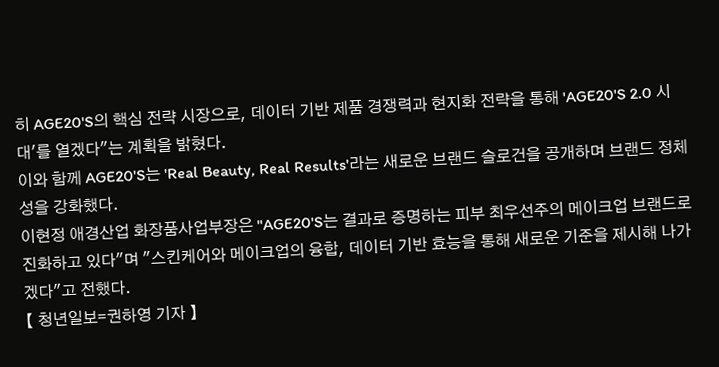히 AGE20'S의 핵심 전략 시장으로, 데이터 기반 제품 경쟁력과 현지화 전략을 통해 'AGE20'S 2.0 시대'를 열겠다"는 계획을 밝혔다.
이와 함께 AGE20'S는 'Real Beauty, Real Results'라는 새로운 브랜드 슬로건을 공개하며 브랜드 정체성을 강화했다.
이현정 애경산업 화장품사업부장은 "AGE20'S는 결과로 증명하는 피부 최우선주의 메이크업 브랜드로 진화하고 있다"며 "스킨케어와 메이크업의 융합, 데이터 기반 효능을 통해 새로운 기준을 제시해 나가겠다"고 전했다.
【 청년일보=권하영 기자 】